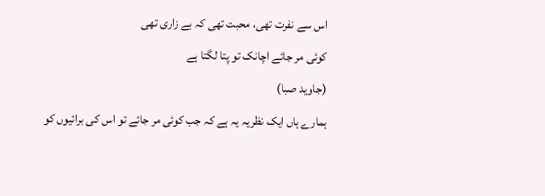اس سے نفرت تھی، محبت تھی کہ بے زاری تھی
کوئی مر جائے اچانک تو پتا لگتا ہے
(جاوید صبا)
ہمارے ہاں ایک نظریہ یہ ہے کہ جب کوئی مر جائے تو اس کی برائیوں کو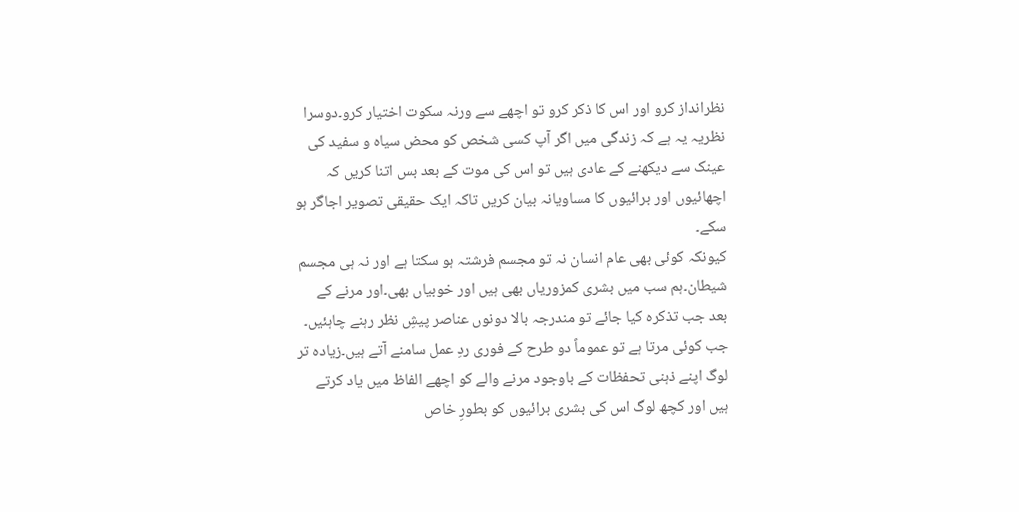نظرانداز کرو اور اس کا ذکر کرو تو اچھے سے ورنہ سکوت اختیار کرو۔دوسرا نظریہ یہ ہے کہ زندگی میں اگر آپ کسی شخص کو محض سیاہ و سفید کی عینک سے دیکھنے کے عادی ہیں تو اس کی موت کے بعد بس اتنا کریں کہ اچھائیوں اور برائیوں کا مساویانہ بیان کریں تاکہ ایک حقیقی تصویر اجاگر ہو سکے۔
کیونکہ کوئی بھی عام انسان نہ تو مجسم فرشتہ ہو سکتا ہے اور نہ ہی مجسم شیطان۔ہم سب میں بشری کمزوریاں بھی ہیں اور خوبیاں بھی۔اور مرنے کے بعد جب تذکرہ کیا جائے تو مندرجہ بالا دونوں عناصر پیشِ نظر رہنے چاہئیں۔
جب کوئی مرتا ہے تو عموماً دو طرح کے فوری ردِ عمل سامنے آتے ہیں۔زیادہ تر لوگ اپنے ذہنی تحفظات کے باوجود مرنے والے کو اچھے الفاظ میں یاد کرتے ہیں اور کچھ لوگ اس کی بشری برائیوں کو بطورِ خاص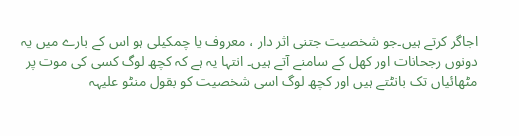اجاگر کرتے ہیں۔جو شخصیت جتنی اثر دار ، معروف یا چمکیلی ہو اس کے بارے میں یہ دونوں رجحانات اور کھل کے سامنے آتے ہیں۔ انتہا یہ ہے کہ کچھ لوگ کسی کی موت پر مٹھائیاں تک بانٹتے ہیں اور کچھ لوگ اسی شخصیت کو بقول منٹو علیہہ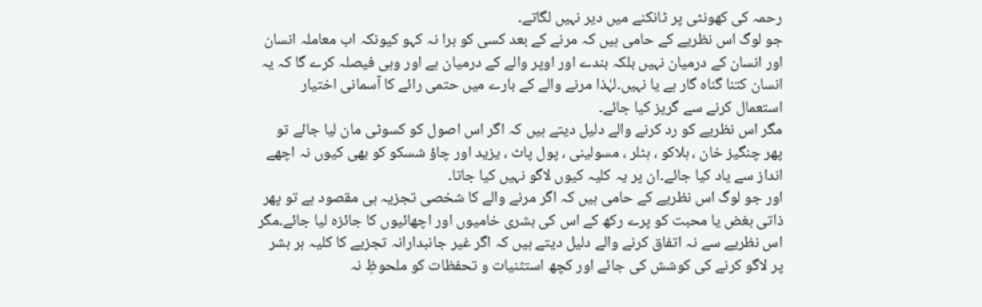رحمہ کی کھونٹی پر ٹانکنے میں دیر نہیں لگاتے۔
جو لوگ اس نظریے کے حامی ہیں کہ مرنے کے بعد کسی کو برا نہ کہو کیونکہ اب معاملہ انسان اور انسان کے درمیان نہیں بلکہ بندے اور اوپر والے کے درمیان ہے اور وہی فیصلہ کرے گا کہ یہ انسان کتنا گناہ گار ہے یا نہیں۔لہٰذا مرنے والے کے بارے میں حتمی رائے کا آسمانی اختیار استعمال کرنے سے گریز کیا جائے۔
مگر اس نظریے کو رد کرنے والے دلیل دیتے ہیں کہ اگر اس اصول کو کسوٹی مان لیا جائے تو پھر چنگیز خان ، ہلاکو ، ہٹلر ، مسولینی ، پول پاٹ ، یزید اور چاؤ شسکو کو بھی کیوں نہ اچھے انداز سے یاد کیا جائے۔ان پر یہ کلیہ کیوں لاگو نہیں کیا جاتا۔
اور جو لوگ اس نظریے کے حامی ہیں کہ اگر مرنے والے کا شخصی تجزیہ ہی مقصود ہے تو پھر ذاتی بغض یا محبت کو پرے رکھ کے اس کی بشری خامیوں اور اچھائیوں کا جائزہ لیا جائے۔مگر اس نظریے سے نہ اتفاق کرنے والے دلیل دیتے ہیں کہ اگر غیر جانبدارانہ تجزیے کا کلیہ ہر بشر پر لاگو کرنے کی کوشش کی جائے اور کچھ استثنیات و تحفظات کو ملحوظِ نہ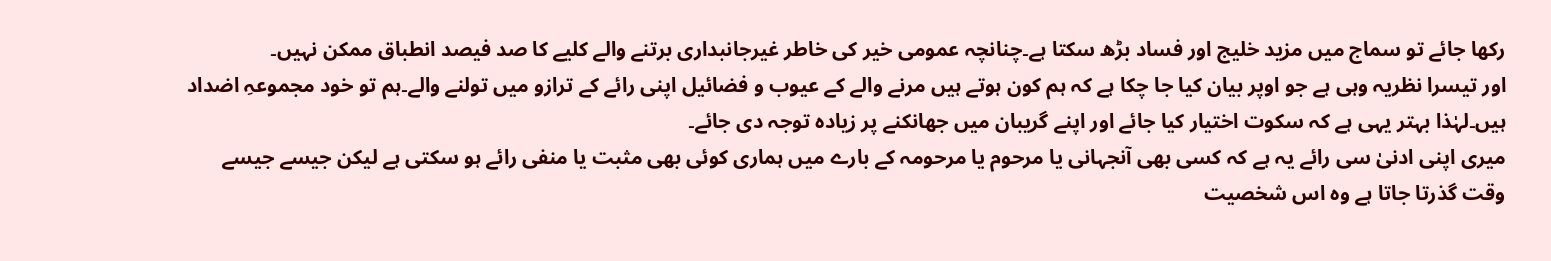رکھا جائے تو سماج میں مزید خلیج اور فساد بڑھ سکتا ہے۔چنانچہ عمومی خیر کی خاطر غیرجانبداری برتنے والے کلیے کا صد فیصد انطباق ممکن نہیں۔
اور تیسرا نظریہ وہی ہے جو اوپر بیان کیا جا چکا ہے کہ ہم کون ہوتے ہیں مرنے والے کے عیوب و فضائیل اپنی رائے کے ترازو میں تولنے والے۔ہم تو خود مجموعہِ اضداد ہیں۔لہٰذا بہتر یہی ہے کہ سکوت اختیار کیا جائے اور اپنے گریبان میں جھانکنے پر زیادہ توجہ دی جائے۔
میری اپنی ادنیٰ سی رائے یہ ہے کہ کسی بھی آنجہانی یا مرحوم یا مرحومہ کے بارے میں ہماری کوئی بھی مثبت یا منفی رائے ہو سکتی ہے لیکن جیسے جیسے وقت گذرتا جاتا ہے وہ اس شخصیت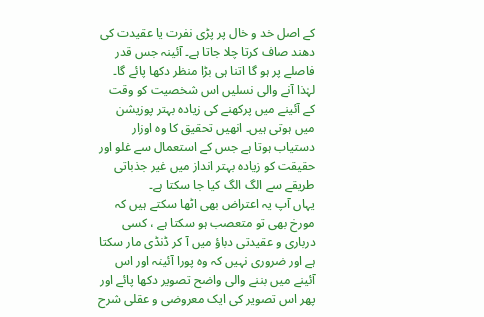کے اصل خد و خال پر پڑی نفرت یا عقیدت کی دھند صاف کرتا چلا جاتا ہے۔ آئینہ جس قدر فاصلے پر ہو گا اتنا ہی بڑا منظر دکھا پائے گا۔
لہٰذا آنے والی نسلیں اس شخصیت کو وقت کے آئینے میں پرکھنے کی زیادہ بہتر پوزیشن میں ہوتی ہیں۔ انھیں تحقیق کا وہ اوزار دستیاب ہوتا ہے جس کے استعمال سے غلو اور حقیقت کو زیادہ بہتر انداز میں غیر جذباتی طریقے سے الگ الگ کیا جا سکتا ہے۔
یہاں آپ یہ اعتراض بھی اٹھا سکتے ہیں کہ مورخ بھی تو متعصب ہو سکتا ہے ، کسی درباری و عقیدتی دباؤ میں آ کر ڈنڈی مار سکتا ہے اور ضروری نہیں کہ وہ پورا آئینہ اور اس آئینے میں بننے والی واضح تصویر دکھا پائے اور پھر اس تصویر کی ایک معروضی و عقلی شرح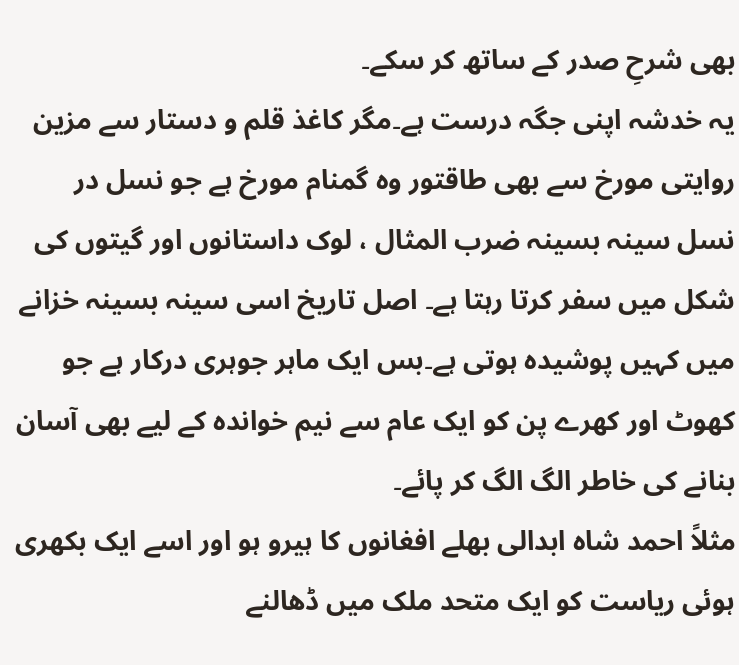بھی شرحِ صدر کے ساتھ کر سکے۔
یہ خدشہ اپنی جگہ درست ہے۔مگر کاغذ قلم و دستار سے مزین روایتی مورخ سے بھی طاقتور وہ گمنام مورخ ہے جو نسل در نسل سینہ بسینہ ضرب المثال ، لوک داستانوں اور گیتوں کی شکل میں سفر کرتا رہتا ہے۔ اصل تاریخ اسی سینہ بسینہ خزانے میں کہیں پوشیدہ ہوتی ہے۔بس ایک ماہر جوہری درکار ہے جو کھوٹ اور کھرے پن کو ایک عام سے نیم خواندہ کے لیے بھی آسان بنانے کی خاطر الگ الگ کر پائے۔
مثلاً احمد شاہ ابدالی بھلے افغانوں کا ہیرو ہو اور اسے ایک بکھری ہوئی ریاست کو ایک متحد ملک میں ڈھالنے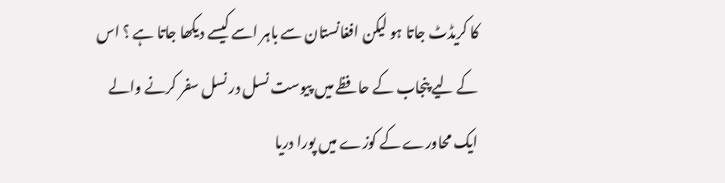کا کریڈٹ جاتا ہو لیکن افغانستان سے باہر اسے کیسے دیکھا جاتا ہے ؟ اس کے لیے پنجاب کے حافظے میں پیوست نسل در نسل سفر کرنے والے ایک محاورے کے کوزے میں پورا دریا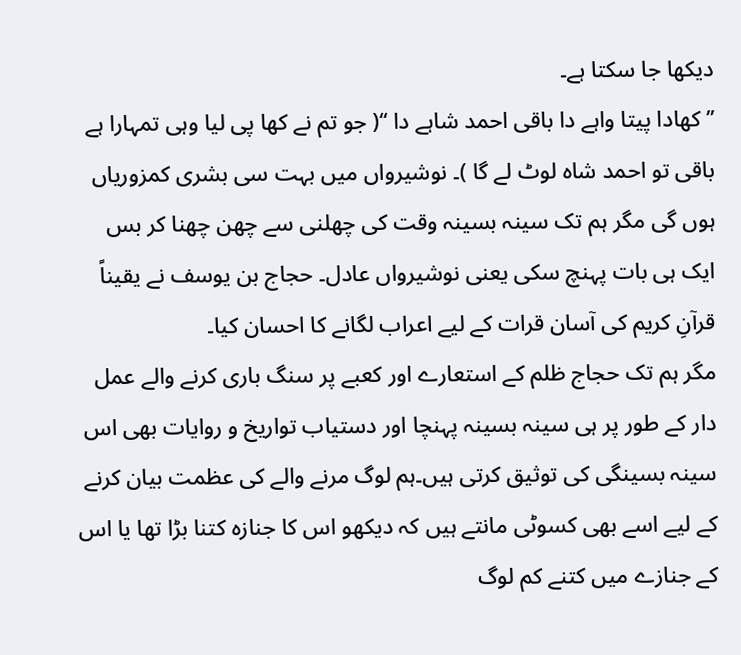دیکھا جا سکتا ہے۔
’’ کھادا پیتا واہے دا باقی احمد شاہے دا ‘‘( جو تم نے کھا پی لیا وہی تمہارا ہے باقی تو احمد شاہ لوٹ لے گا )۔ نوشیرواں میں بہت سی بشری کمزوریاں ہوں گی مگر ہم تک سینہ بسینہ وقت کی چھلنی سے چھن چھنا کر بس ایک ہی بات پہنچ سکی یعنی نوشیرواں عادل۔ حجاج بن یوسف نے یقیناً قرآنِ کریم کی آسان قرات کے لیے اعراب لگانے کا احسان کیا۔
مگر ہم تک حجاج ظلم کے استعارے اور کعبے پر سنگ باری کرنے والے عمل دار کے طور پر ہی سینہ بسینہ پہنچا اور دستیاب تواریخ و روایات بھی اس سینہ بسینگی کی توثیق کرتی ہیں۔ہم لوگ مرنے والے کی عظمت بیان کرنے کے لیے اسے بھی کسوٹی مانتے ہیں کہ دیکھو اس کا جنازہ کتنا بڑا تھا یا اس کے جنازے میں کتنے کم لوگ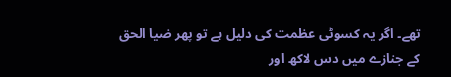تھے۔ اگر یہ کسوٹی عظمت کی دلیل ہے تو پھر ضیا الحق کے جنازے میں دس لاکھ اور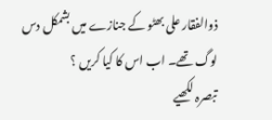ذوالفقار علی بھٹو کے جنازے میں بشمکل دس لوگ تھے۔ اب اس کا کیا کریں ؟
تبصرہ لکھیے